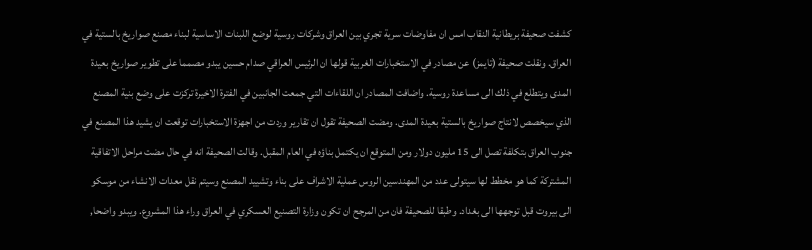كشفت صحيفة بريطانية النقاب امس ان مفاوضات سرية تجري بين العراق وشركات روسية لوضع اللبنات الاساسية لبناء مصنع صواريخ بالستية في العراق. ونقلت صحيفة (تايمز) عن مصادر في الاستخبارات الغربية قولها ان الرئيس العراقي صدام حسين يبدو مصمما على تطوير صواريخ بعيدة المدى ويتطلع في ذلك الى مساعدة روسية. واضافت المصادر ان اللقاءات التي جمعت الجانبين في الفترة الاخيرة تركزت على وضع بنية المصنع الذي سيخصص لانتاج صواريخ بالستية بعيدة المدى. ومضت الصحيفة تقول ان تقارير وردت من اجهزة الاستخبارات توقعت ان يشيد هذا المصنع في جنوب العراق بتكلفة تصل الى 15 مليون دولار ومن المتوقع ان يكتمل بناؤه في العام المقبل. وقالت الصحيفة انه في حال مضت مراحل الاتفاقية المشتركة كما هو مخطط لها سيتولى عدد من المهندسين الروس عملية الاشراف على بناء وتشييد المصنع وسيتم نقل معدات الانشاء من موسكو الى بيروت قبل توجهها الى بغداد. وطبقا للصحيفة فان من المرجح ان تكون وزارة التصنيع العسكري في العراق وراء هذا المشروع. ويبدو واضحا,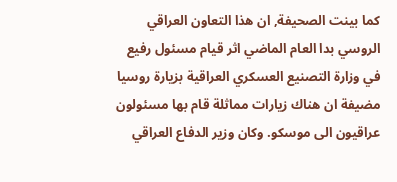كما بينت الصحيفة, ان هذا التعاون العراقي الروسي بدا العام الماضي اثر قيام مسئول رفيع في وزارة التصنيع العسكري العراقية بزيارة روسيا مضيفة ان هناك زيارات مماثلة قام بها مسئولون عراقيون الى موسكو. وكان وزير الدفاع العراقي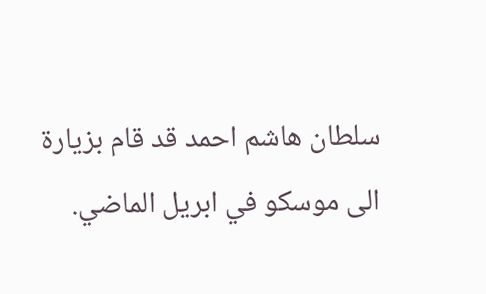سلطان هاشم احمد قد قام بزيارة الى موسكو في ابريل الماضي.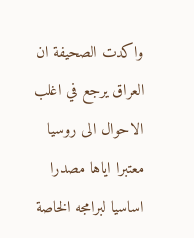واكدت الصحيفة ان العراق يرجع في اغلب الاحوال الى روسيا معتبرا اياها مصدرا اساسيا لبرامجه الخاصة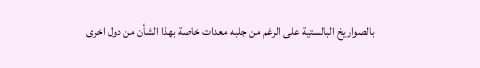بالصواريخ البالستية على الرغم من جلبه معدات خاصة بهذا الشأن من دول اخرى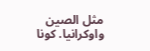مثل الصين واوكرانيا. كونا